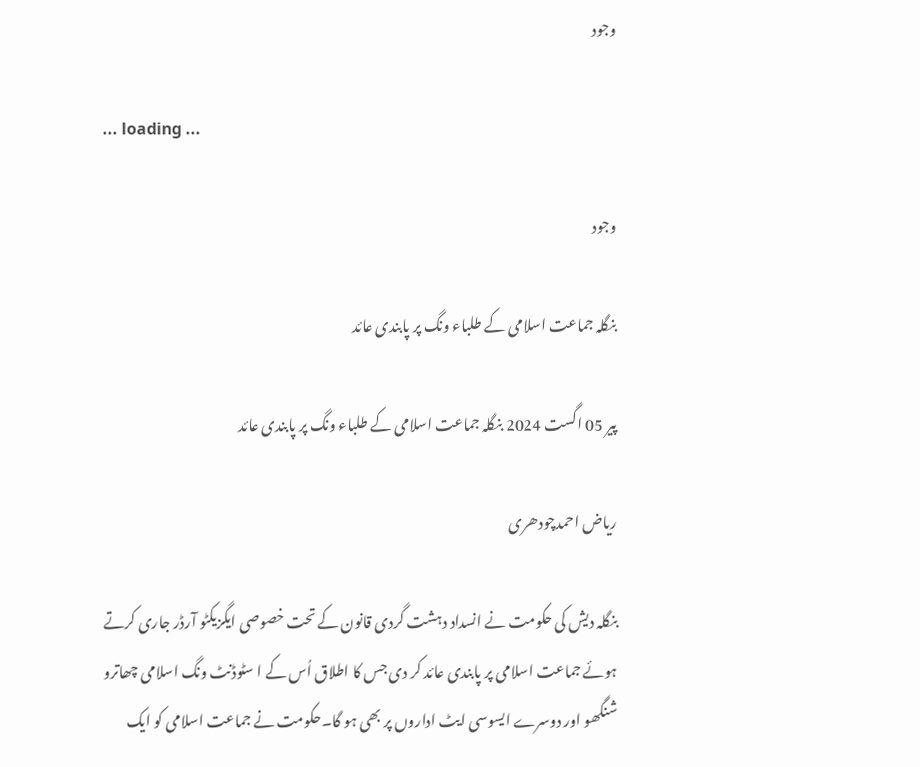وجود

... loading ...

وجود

بنگلہ جماعت اسلامی کے طلباء ونگ پر پابندی عائد

پیر 05 اگست 2024 بنگلہ جماعت اسلامی کے طلباء ونگ پر پابندی عائد

ریاض احمدچودھری

بنگلہ دیش کی حکومت نے انسداد دہشت گردی قانون کے تحت خصوصی ایگزیکٹو آرڈر جاری کرتے ہوئے جماعت اسلامی پر پابندی عائد کر دی جس کا اطلاق اُس کے ا سٹوڈنٹ ونگ اسلامی چھاترو شنگھو اور دوسرے ایسوسی ایٹ اداروں پر بھی ہو گا۔حکومت نے جماعت اسلامی کو ایک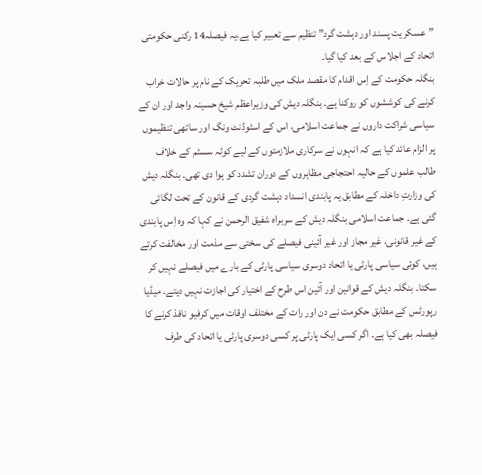”عسکریت پسند اور دہشت گرد” تنظیم سے تعبیر کیا ہے،یہ فیصلہ14 رکنی حکومتی اتحاد کے اجلاس کے بعد کیا گیا۔
بنگلہ حکومت کے اِس اقدام کا مقصد ملک میں طلبہ تحریک کے نام پر حالات خراب کرنے کی کوششوں کو روکنا ہے۔ بنگلہ دیش کی وزیراعظم شیخ حسینہ واجد اور ان کے سیاسی شراکت داروں نے جماعت اسلامی، اس کے اسٹوڈنٹ ونگ اور ساتھی تنظیموں پر الزام عائد کیا ہے کہ انہوں نے سرکاری ملازمتوں کے لیے کوٹہ سسٹم کے خلاف طالب علموں کے حالیہ احتجاجی مظاہروں کے دوران تشدد کو ہوا دی تھی۔ بنگلہ دیش کی وزارتِ داخلہ کے مطابق یہ پابندی انسداد دہشت گردی کے قانون کے تحت لگائی گئی ہے۔ جماعت اسلامی بنگلہ دیش کے سربراہ شفیق الرحمن نے کہا کہ وہ اِس پابندی کے غیر قانونی، غیر مجاز اور غیر آئینی فیصلے کی سختی سے مذمت اور مخالفت کرتے ہیں، کوئی سیاسی پارٹی یا اتحاد دوسری سیاسی پارٹی کے بارے میں فیصلے نہیں کر سکتا۔ بنگلہ دیش کے قوانین اور آئین اس طرح کے اختیار کی اجازت نہیں دیتے۔ میڈیا رپورٹس کے مطابق حکومت نے دن اور رات کے مختلف اوقات میں کرفیو نافذ کرنے کا فیصلہ بھی کیا ہے۔ اگر کسی ایک پارٹی پر کسی دوسری پارٹی یا اتحاد کی طرف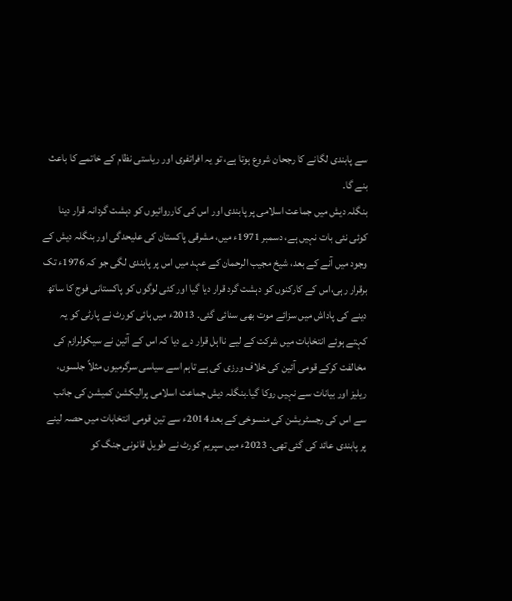سے پابندی لگانے کا رجحان شروع ہوتا ہے، تو یہ افراتفری اور ریاستی نظام کے خاتمے کا باعث بنے گا۔
بنگلہ دیش میں جماعت اسلامی پر پابندی اور اس کی کارروائیوں کو دہشت گردانہ قرار دینا کوئی نئی بات نہیں ہے، دسمبر 1971ء میں، مشرقی پاکستان کی علیحدگی اور بنگلہ دیش کے وجود میں آنے کے بعد، شیخ مجیب الرحمان کے عہد میں اس پر پابندی لگی جو کہ 1976ء تک برقرار رہی،اس کے کارکنوں کو دہشت گرد قرار دیا گیا اور کئی لوگوں کو پاکستانی فوج کا ساتھ دینے کی پاداش میں سزائے موت بھی سنائی گئی۔ 2013ء میں ہائی کورٹ نے پارٹی کو یہ کہتے ہوئے انتخابات میں شرکت کے لیے نااہل قرار دے دیا کہ اس کے آئین نے سیکولرازم کی مخالفت کرکے قومی آئین کی خلاف ورزی کی ہے تاہم اسے سیاسی سرگرمیوں مثلاً جلسوں، ریلیز اور بیانات سے نہیں روکا گیا۔بنگلہ دیش جماعت اسلامی پرالیکشن کمیشن کی جانب سے اس کی رجسٹریشن کی منسوخی کے بعد 2014ء سے تین قومی انتخابات میں حصہ لینے پر پابندی عائد کی گئی تھی۔ 2023ء میں سپریم کورٹ نے طویل قانونی جنگ کو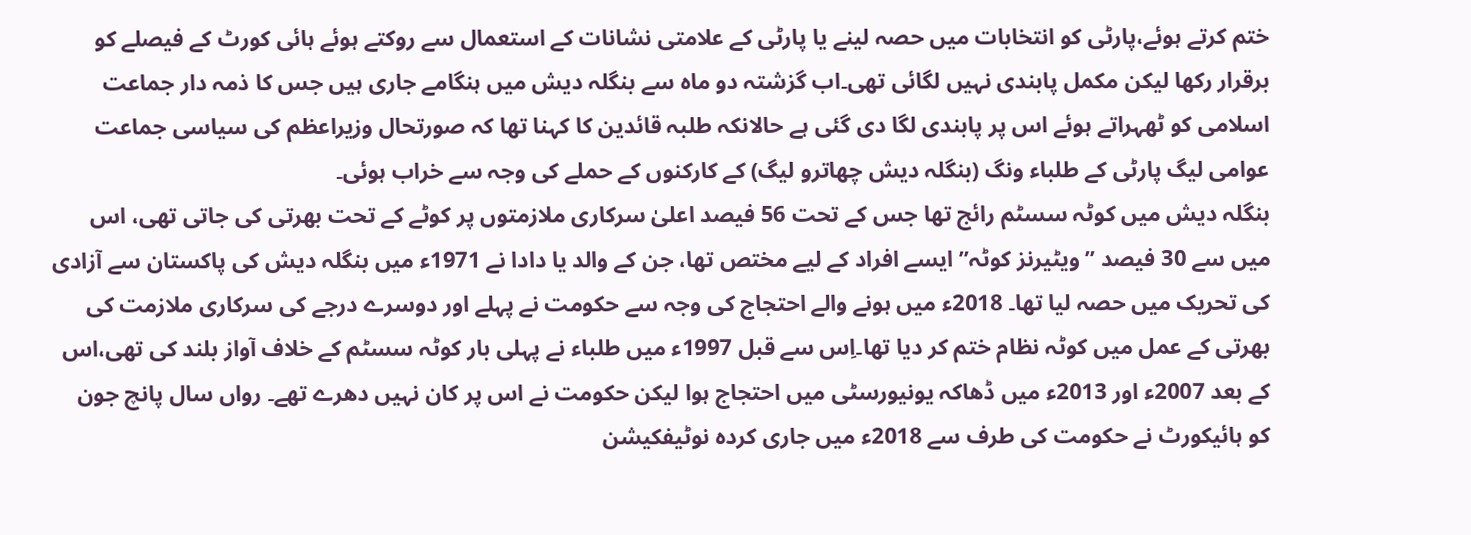ختم کرتے ہوئے،پارٹی کو انتخابات میں حصہ لینے یا پارٹی کے علامتی نشانات کے استعمال سے روکتے ہوئے ہائی کورٹ کے فیصلے کو برقرار رکھا لیکن مکمل پابندی نہیں لگائی تھی۔اب گزشتہ دو ماہ سے بنگلہ دیش میں ہنگامے جاری ہیں جس کا ذمہ دار جماعت اسلامی کو ٹھہراتے ہوئے اس پر پابندی لگا دی گئی ہے حالانکہ طلبہ قائدین کا کہنا تھا کہ صورتحال وزیراعظم کی سیاسی جماعت عوامی لیگ پارٹی کے طلباء ونگ (بنگلہ دیش چھاترو لیگ) کے کارکنوں کے حملے کی وجہ سے خراب ہوئی۔
بنگلہ دیش میں کوٹہ سسٹم رائج تھا جس کے تحت 56 فیصد اعلیٰ سرکاری ملازمتوں پر کوٹے کے تحت بھرتی کی جاتی تھی، اس میں سے 30 فیصد ”ویٹیرنز کوٹہ” ایسے افراد کے لیے مختص تھا، جن کے والد یا دادا نے 1971ء میں بنگلہ دیش کی پاکستان سے آزادی کی تحریک میں حصہ لیا تھا۔ 2018ء میں ہونے والے احتجاج کی وجہ سے حکومت نے پہلے اور دوسرے درجے کی سرکاری ملازمت کی بھرتی کے عمل میں کوٹہ نظام ختم کر دیا تھا۔اِس سے قبل 1997ء میں طلباء نے پہلی بار کوٹہ سسٹم کے خلاف آواز بلند کی تھی،اس کے بعد 2007ء اور 2013ء میں ڈھاکہ یونیورسٹی میں احتجاج ہوا لیکن حکومت نے اس پر کان نہیں دھرے تھے۔ رواں سال پانچ جون کو ہائیکورٹ نے حکومت کی طرف سے 2018ء میں جاری کردہ نوٹیفکیشن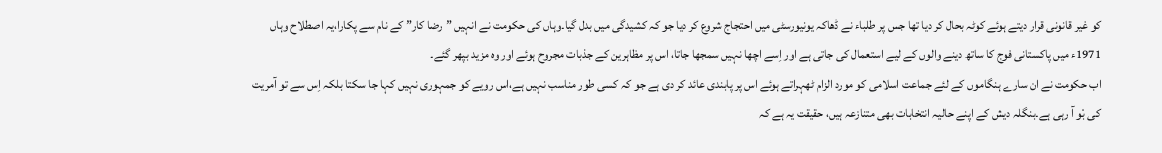کو غیر قانونی قرار دیتے ہوئے کوٹہ بحال کر دیا تھا جس پر طلباء نے ڈھاکہ یونیورسٹی میں احتجاج شروع کر دیا جو کہ کشیدگی میں بدل گیا۔وہاں کی حکومت نے انہیں ”رضا کار” کے نام سے پکارا،یہ اصطلاح وہاں 1971ء میں پاکستانی فوج کا ساتھ دینے والوں کے لیے استعمال کی جاتی ہے اور اِسے اچھا نہیں سمجھا جاتا، اس پر مظاہرین کے جذبات مجروح ہوئے اور وہ مزید بپھر گئے۔
اب حکومت نے ان سارے ہنگاموں کے لئے جماعت اسلامی کو مورد الزام ٹھہراتے ہوئے اس پر پابندی عائد کر دی ہے جو کہ کسی طور مناسب نہیں ہے،اس رویے کو جمہوری نہیں کہا جا سکتا بلکہ اِس سے تو آمریت کی بْو آ رہی ہے۔بنگلہ دیش کے اپنے حالیہ انتخابات بھی متنازعہ ہیں، حقیقت یہ ہے کہ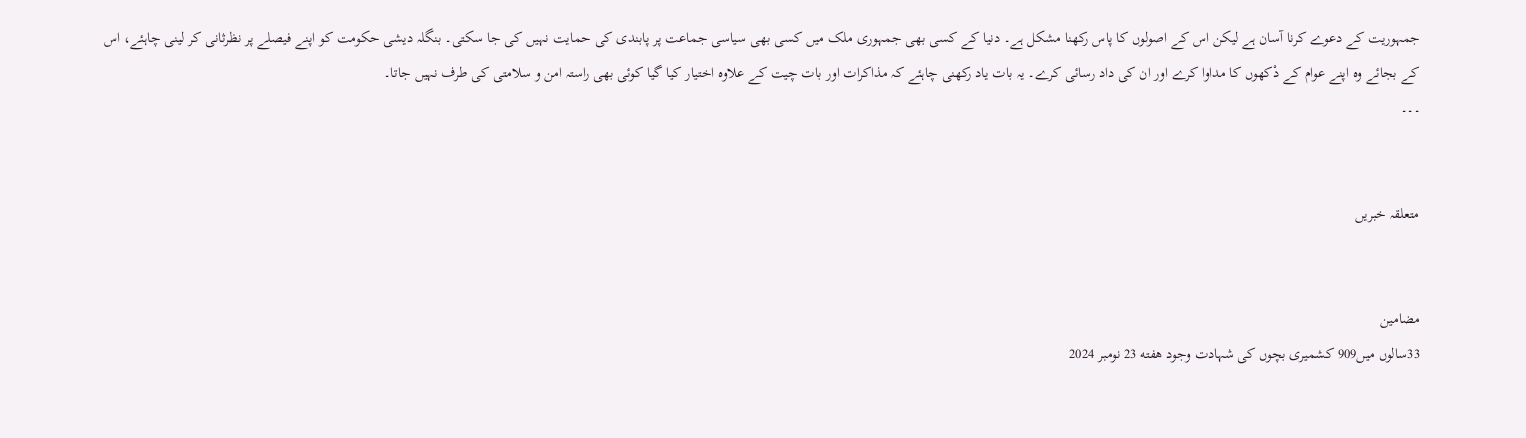جمہوریت کے دعوے کرنا آسان ہے لیکن اس کے اصولوں کا پاس رکھنا مشکل ہے۔ دنیا کے کسی بھی جمہوری ملک میں کسی بھی سیاسی جماعت پر پابندی کی حمایت نہیں کی جا سکتی۔ بنگلہ دیشی حکومت کو اپنے فیصلے پر نظرثانی کر لینی چاہئے، اس کے بجائے وہ اپنے عوام کے دْکھوں کا مداوا کرے اور ان کی داد رسائی کرے۔ یہ بات یاد رکھنی چاہئے کہ مذاکرات اور بات چیت کے علاوہ اختیار کیا گیا کوئی بھی راستہ امن و سلامتی کی طرف نہیں جاتا۔
۔۔۔


متعلقہ خبریں


مضامین
33سالوں میں909 کشمیری بچوں کی شہادت وجود هفته 23 نومبر 2024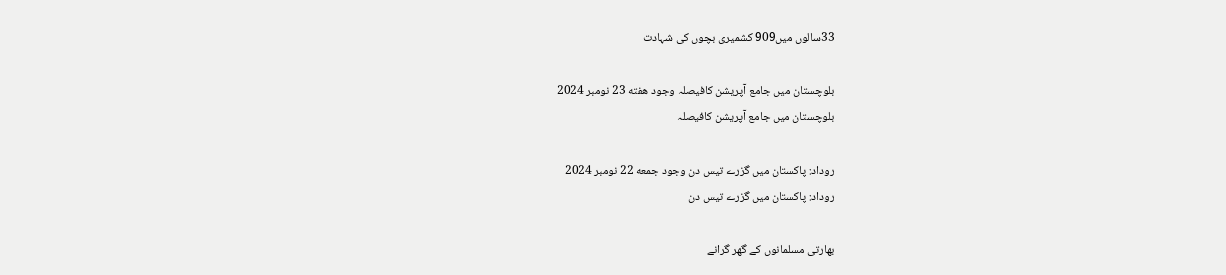33سالوں میں909 کشمیری بچوں کی شہادت

بلوچستان میں جامع آپریشن کافیصلہ وجود هفته 23 نومبر 2024
بلوچستان میں جامع آپریشن کافیصلہ

روداد: پاکستان میں گزرے تیس دن وجود جمعه 22 نومبر 2024
روداد: پاکستان میں گزرے تیس دن

بھارتی مسلمانوں کے گھر گرانے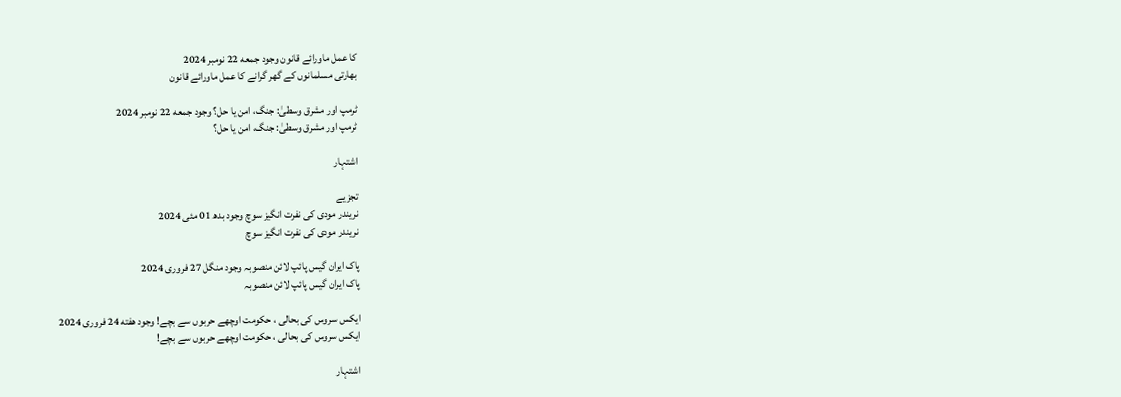کا عمل ماورائے قانون وجود جمعه 22 نومبر 2024
بھارتی مسلمانوں کے گھر گرانے کا عمل ماورائے قانون

ٹرمپ اور مشرق وسطیٰ: جنگ، امن یا حل؟ وجود جمعه 22 نومبر 2024
ٹرمپ اور مشرق وسطیٰ: جنگ، امن یا حل؟

اشتہار

تجزیے
نریندر مودی کی نفرت انگیز سوچ وجود بدھ 01 مئی 2024
نریندر مودی کی نفرت انگیز سوچ

پاک ایران گیس پائپ لائن منصوبہ وجود منگل 27 فروری 2024
پاک ایران گیس پائپ لائن منصوبہ

ایکس سروس کی بحالی ، حکومت اوچھے حربوں سے بچے! وجود هفته 24 فروری 2024
ایکس سروس کی بحالی ، حکومت اوچھے حربوں سے بچے!

اشتہار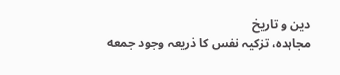دین و تاریخ
مجاہدہ، تزکیہ نفس کا ذریعہ وجود جمعه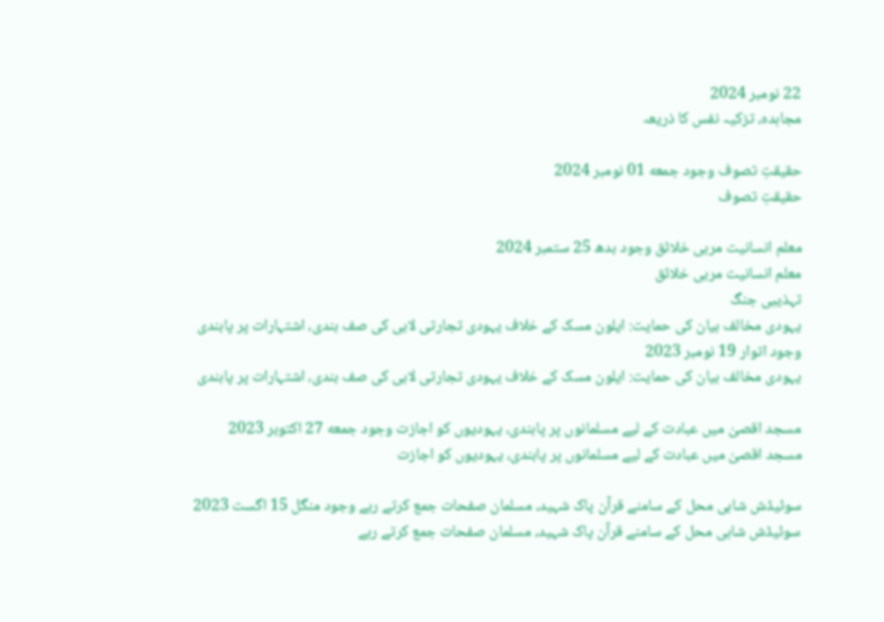22 نومبر 2024
مجاہدہ، تزکیہ نفس کا ذریعہ

حقیقتِ تصوف وجود جمعه 01 نومبر 2024
حقیقتِ تصوف

معلم انسانیت مربی خلائق وجود بدھ 25 ستمبر 2024
معلم انسانیت مربی خلائق
تہذیبی جنگ
یہودی مخالف بیان کی حمایت: ایلون مسک کے خلاف یہودی تجارتی لابی کی صف بندی، اشتہارات پر پابندی وجود اتوار 19 نومبر 2023
یہودی مخالف بیان کی حمایت: ایلون مسک کے خلاف یہودی تجارتی لابی کی صف بندی، اشتہارات پر پابندی

مسجد اقصیٰ میں عبادت کے لیے مسلمانوں پر پابندی، یہودیوں کو اجازت وجود جمعه 27 اکتوبر 2023
مسجد اقصیٰ میں عبادت کے لیے مسلمانوں پر پابندی، یہودیوں کو اجازت

سوئیڈش شاہی محل کے سامنے قرآن پاک شہید، مسلمان صفحات جمع کرتے رہے وجود منگل 15 اگست 2023
سوئیڈش شاہی محل کے سامنے قرآن پاک شہید، مسلمان صفحات جمع کرتے رہے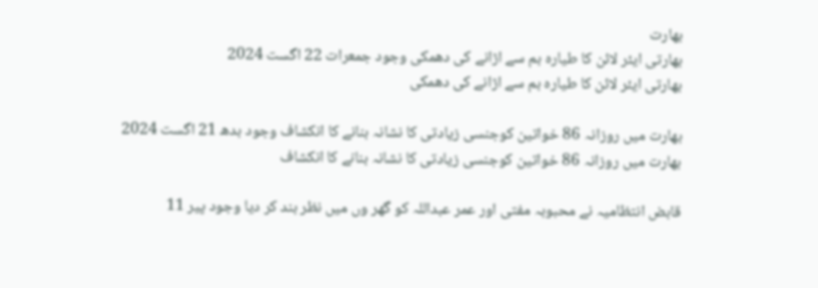بھارت
بھارتی ایئر لائن کا طیارہ بم سے اڑانے کی دھمکی وجود جمعرات 22 اگست 2024
بھارتی ایئر لائن کا طیارہ بم سے اڑانے کی دھمکی

بھارت میں روزانہ 86 خواتین کوجنسی زیادتی کا نشانہ بنانے کا انکشاف وجود بدھ 21 اگست 2024
بھارت میں روزانہ 86 خواتین کوجنسی زیادتی کا نشانہ بنانے کا انکشاف

قابض انتظامیہ نے محبوبہ مفتی اور عمر عبداللہ کو گھر وں میں نظر بند کر دیا وجود پیر 11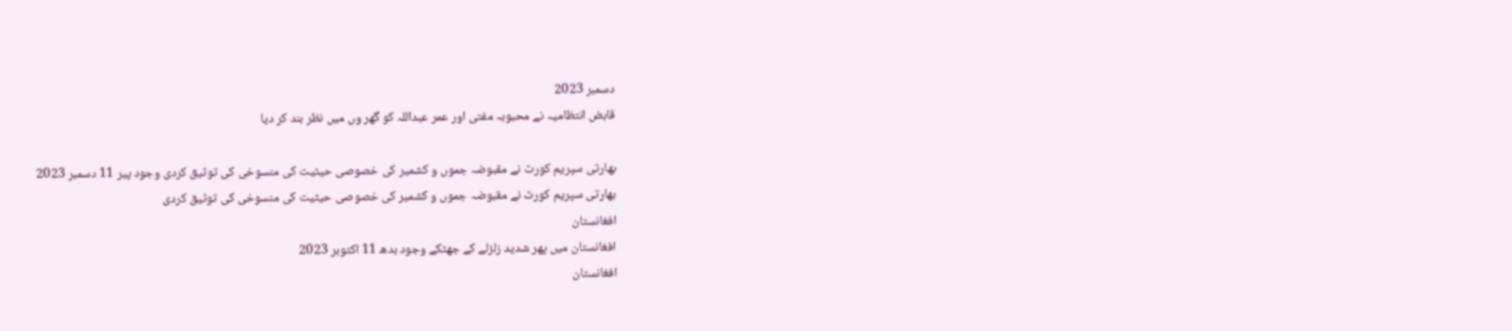دسمبر 2023
قابض انتظامیہ نے محبوبہ مفتی اور عمر عبداللہ کو گھر وں میں نظر بند کر دیا

بھارتی سپریم کورٹ نے مقبوضہ جموں و کشمیر کی خصوصی حیثیت کی منسوخی کی توثیق کردی وجود پیر 11 دسمبر 2023
بھارتی سپریم کورٹ نے مقبوضہ جموں و کشمیر کی خصوصی حیثیت کی منسوخی کی توثیق کردی
افغانستان
افغانستان میں پھر شدید زلزلے کے جھٹکے وجود بدھ 11 اکتوبر 2023
افغانستان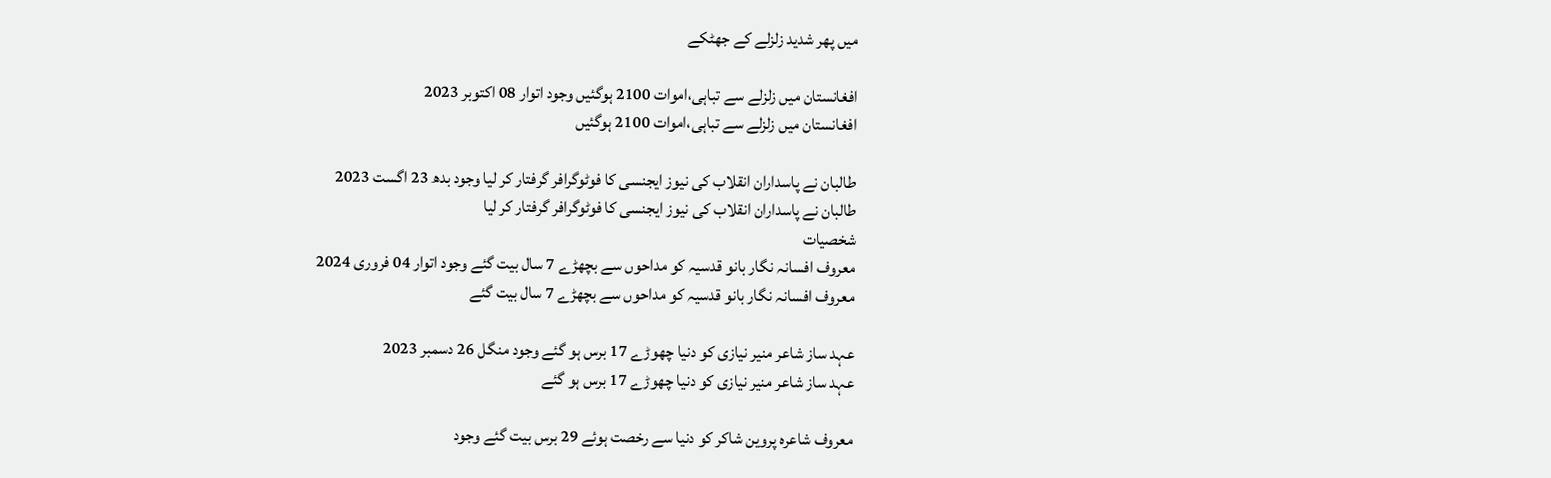میں پھر شدید زلزلے کے جھٹکے

افغانستان میں زلزلے سے تباہی،اموات 2100 ہوگئیں وجود اتوار 08 اکتوبر 2023
افغانستان میں زلزلے سے تباہی،اموات 2100 ہوگئیں

طالبان نے پاسداران انقلاب کی نیوز ایجنسی کا فوٹوگرافر گرفتار کر لیا وجود بدھ 23 اگست 2023
طالبان نے پاسداران انقلاب کی نیوز ایجنسی کا فوٹوگرافر گرفتار کر لیا
شخصیات
معروف افسانہ نگار بانو قدسیہ کو مداحوں سے بچھڑے 7 سال بیت گئے وجود اتوار 04 فروری 2024
معروف افسانہ نگار بانو قدسیہ کو مداحوں سے بچھڑے 7 سال بیت گئے

عہد ساز شاعر منیر نیازی کو دنیا چھوڑے 17 برس ہو گئے وجود منگل 26 دسمبر 2023
عہد ساز شاعر منیر نیازی کو دنیا چھوڑے 17 برس ہو گئے

معروف شاعرہ پروین شاکر کو دنیا سے رخصت ہوئے 29 برس بیت گئے وجود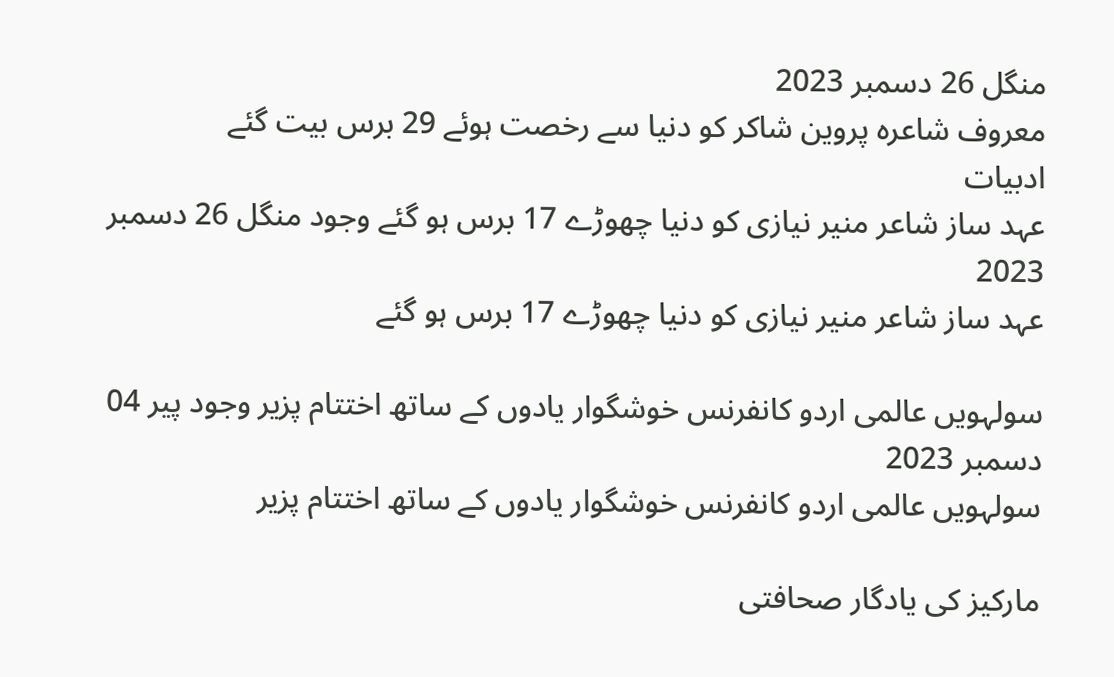منگل 26 دسمبر 2023
معروف شاعرہ پروین شاکر کو دنیا سے رخصت ہوئے 29 برس بیت گئے
ادبیات
عہد ساز شاعر منیر نیازی کو دنیا چھوڑے 17 برس ہو گئے وجود منگل 26 دسمبر 2023
عہد ساز شاعر منیر نیازی کو دنیا چھوڑے 17 برس ہو گئے

سولہویں عالمی اردو کانفرنس خوشگوار یادوں کے ساتھ اختتام پزیر وجود پیر 04 دسمبر 2023
سولہویں عالمی اردو کانفرنس خوشگوار یادوں کے ساتھ اختتام پزیر

مارکیز کی یادگار صحافتی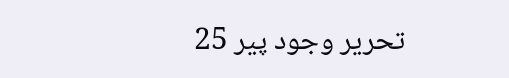تحریر وجود پیر 25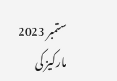ستمبر 2023
مارکیز کی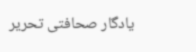یادگار صحافتی تحریر